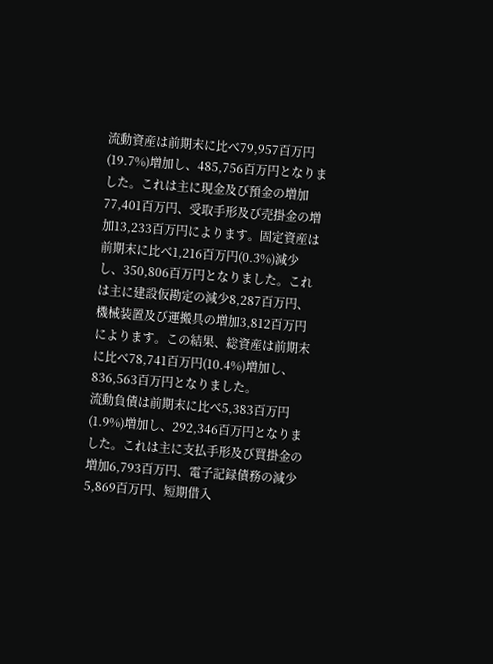流動資産は前期末に比べ79,957百万円(19.7%)増加し、485,756百万円となりました。これは主に現金及び預金の増加77,401百万円、受取手形及び売掛金の増加13,233百万円によります。固定資産は前期末に比べ1,216百万円(0.3%)減少し、350,806百万円となりました。これは主に建設仮勘定の減少8,287百万円、機械装置及び運搬具の増加3,812百万円によります。この結果、総資産は前期末に比べ78,741百万円(10.4%)増加し、836,563百万円となりました。
流動負債は前期末に比べ5,383百万円(1.9%)増加し、292,346百万円となりました。これは主に支払手形及び買掛金の増加6,793百万円、電子記録債務の減少5,869百万円、短期借入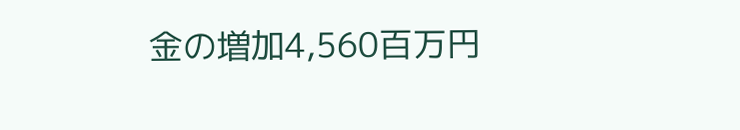金の増加4,560百万円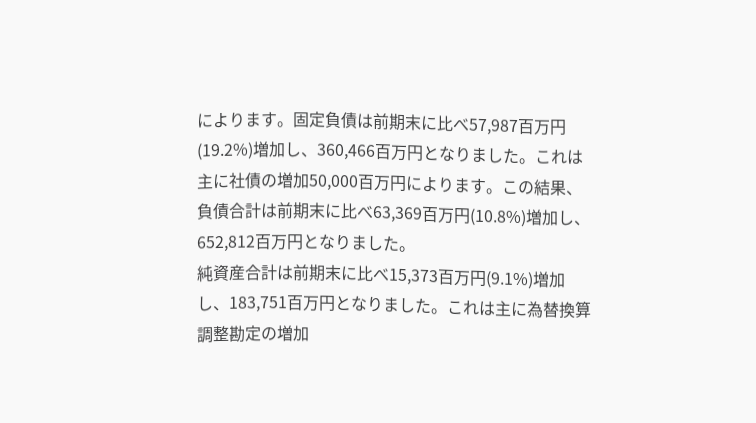によります。固定負債は前期末に比べ57,987百万円(19.2%)増加し、360,466百万円となりました。これは主に社債の増加50,000百万円によります。この結果、負債合計は前期末に比べ63,369百万円(10.8%)増加し、652,812百万円となりました。
純資産合計は前期末に比べ15,373百万円(9.1%)増加し、183,751百万円となりました。これは主に為替換算調整勘定の増加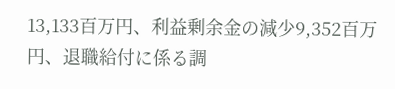13,133百万円、利益剰余金の減少9,352百万円、退職給付に係る調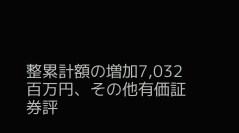整累計額の増加7,032百万円、その他有価証券評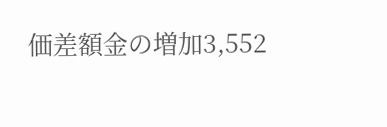価差額金の増加3,552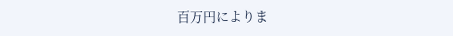百万円によりま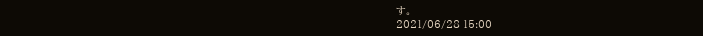す。
2021/06/28 15:00